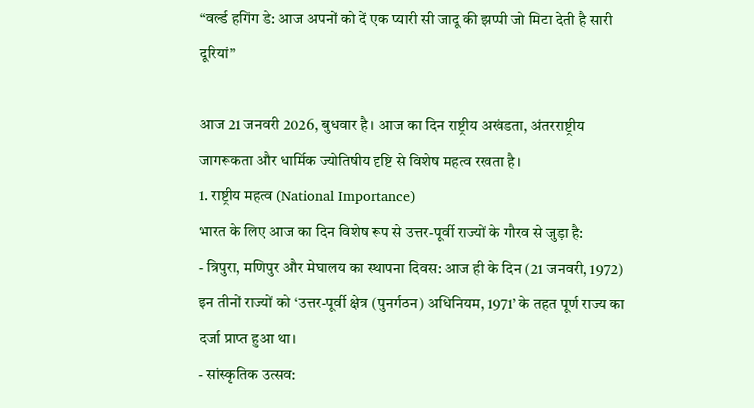“वर्ल्ड हगिंग डे: आज अपनों को दें एक प्यारी सी जादू की झप्पी जो मिटा देती है सारी दूरियां”

आज 21 जनवरी 2026, बुधवार है। आज का दिन राष्ट्रीय अखंडता, अंतरराष्ट्रीय जागरूकता और धार्मिक ज्योतिषीय दृष्टि से विशेष महत्व रखता है।
1. राष्ट्रीय महत्व (National Importance)
भारत के लिए आज का दिन विशेष रूप से उत्तर-पूर्वी राज्यों के गौरव से जुड़ा है:
- त्रिपुरा, मणिपुर और मेघालय का स्थापना दिवस: आज ही के दिन (21 जनवरी, 1972) इन तीनों राज्यों को ‘उत्तर-पूर्वी क्षेत्र (पुनर्गठन) अधिनियम, 1971’ के तहत पूर्ण राज्य का दर्जा प्राप्त हुआ था।
- सांस्कृतिक उत्सव: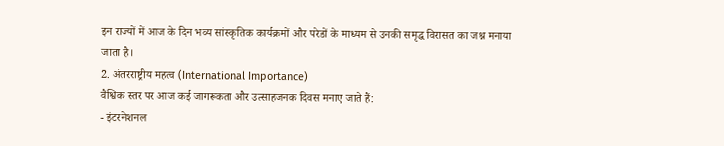इन राज्यों में आज के दिन भव्य सांस्कृतिक कार्यक्रमों और परेडों के माध्यम से उनकी समृद्ध विरासत का जश्न मनाया जाता है।
2. अंतरराष्ट्रीय महत्व (International Importance)
वैश्विक स्तर पर आज कई जागरूकता और उत्साहजनक दिवस मनाए जाते हैं:
- इंटरनेशनल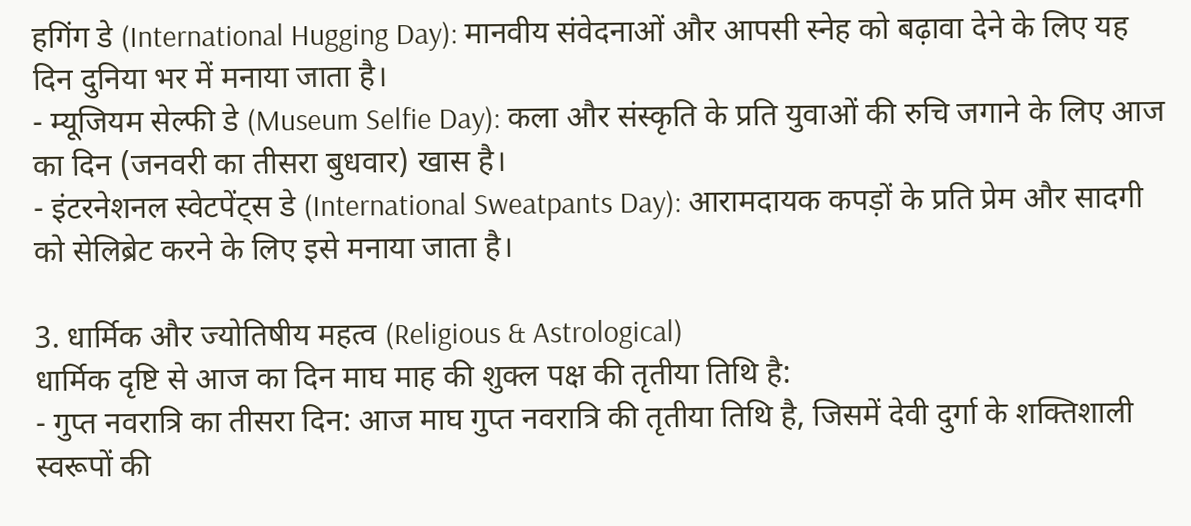हगिंग डे (International Hugging Day): मानवीय संवेदनाओं और आपसी स्नेह को बढ़ावा देने के लिए यह दिन दुनिया भर में मनाया जाता है।
- म्यूजियम सेल्फी डे (Museum Selfie Day): कला और संस्कृति के प्रति युवाओं की रुचि जगाने के लिए आज का दिन (जनवरी का तीसरा बुधवार) खास है।
- इंटरनेशनल स्वेटपेंट्स डे (International Sweatpants Day): आरामदायक कपड़ों के प्रति प्रेम और सादगी को सेलिब्रेट करने के लिए इसे मनाया जाता है।

3. धार्मिक और ज्योतिषीय महत्व (Religious & Astrological)
धार्मिक दृष्टि से आज का दिन माघ माह की शुक्ल पक्ष की तृतीया तिथि है:
- गुप्त नवरात्रि का तीसरा दिन: आज माघ गुप्त नवरात्रि की तृतीया तिथि है, जिसमें देवी दुर्गा के शक्तिशाली स्वरूपों की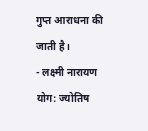गुप्त आराधना की जाती है।
- लक्ष्मी नारायण योग: ज्योतिष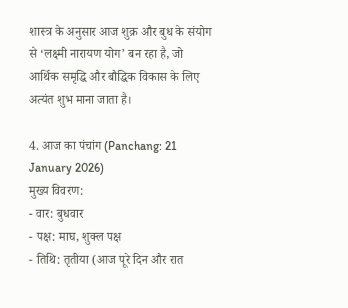शास्त्र के अनुसार आज शुक्र और बुध के संयोग से ‘लक्ष्मी नारायण योग’ बन रहा है, जो आर्थिक समृद्धि और बौद्धिक विकास के लिए अत्यंत शुभ माना जाता है।

4. आज का पंचांग (Panchang: 21 January 2026)
मुख्य विवरण:
- वार: बुधवार
- पक्ष: माघ, शुक्ल पक्ष
- तिथि: तृतीया (आज पूरे दिन और रात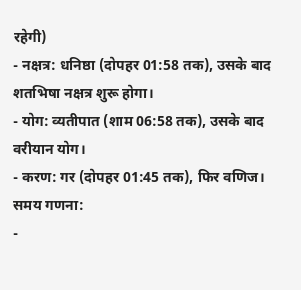रहेगी)
- नक्षत्र: धनिष्ठा (दोपहर 01:58 तक), उसके बाद शतभिषा नक्षत्र शुरू होगा।
- योग: व्यतीपात (शाम 06:58 तक), उसके बाद वरीयान योग।
- करण: गर (दोपहर 01:45 तक), फिर वणिज।
समय गणना:
-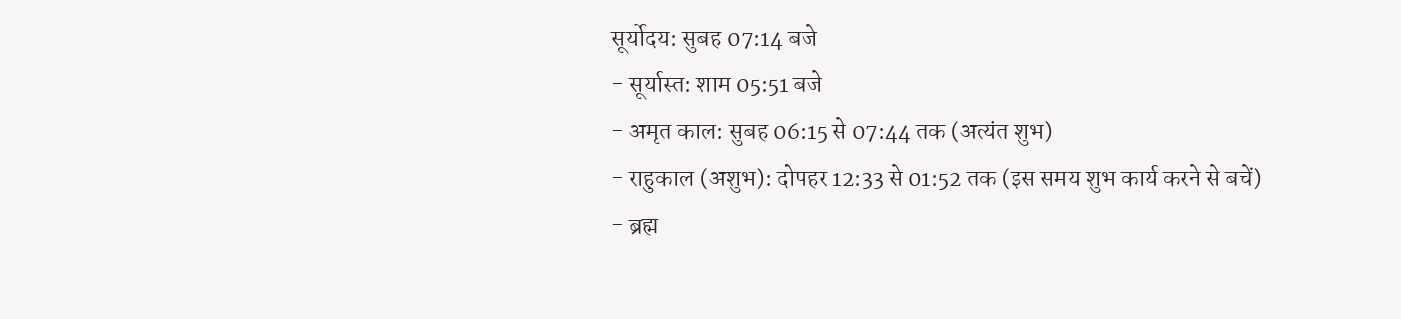सूर्योदय: सुबह 07:14 बजे
- सूर्यास्त: शाम 05:51 बजे
- अमृत काल: सुबह 06:15 से 07:44 तक (अत्यंत शुभ)
- राहुकाल (अशुभ): दोपहर 12:33 से 01:52 तक (इस समय शुभ कार्य करने से बचें)
- ब्रह्म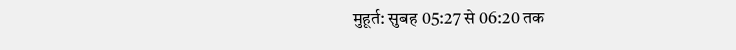मुहूर्त: सुबह 05:27 से 06:20 तक